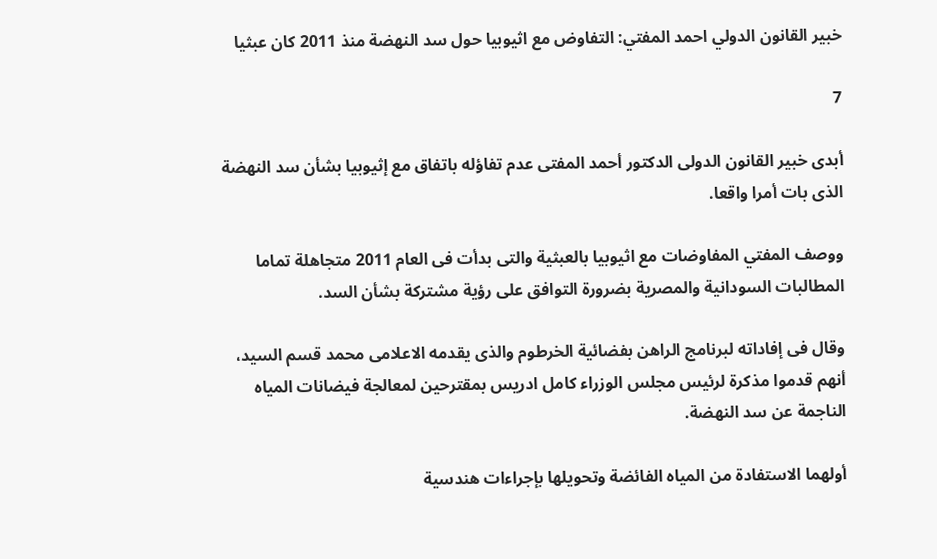خبير القانون الدولي احمد المفتي: التفاوض مع اثيوبيا حول سد النهضة منذ 2011 كان عبثيا

7

أبدى خبير القانون الدولى الدكتور أحمد المفتى عدم تفاؤله باتفاق مع إثيوبيا بشأن سد النهضة الذى بات أمرا واقعا.

ووصف المفتي المفاوضات مع اثيوبيا بالعبثية والتى بدأت فى العام 2011 متجاهلة تماما المطالبات السودانية والمصرية بضرورة التوافق على رؤية مشتركة بشأن السد.

وقال فى إفاداته لبرنامج الراهن بفضائية الخرطوم والذى يقدمه الاعلامى محمد قسم السيد، أنهم قدموا مذكرة لرئيس مجلس الوزراء كامل ادريس بمقترحين لمعالجة فيضانات المياه الناجمة عن سد النهضة.

أولهما الاستفادة من المياه الفائضة وتحويلها بإجراءات هندسية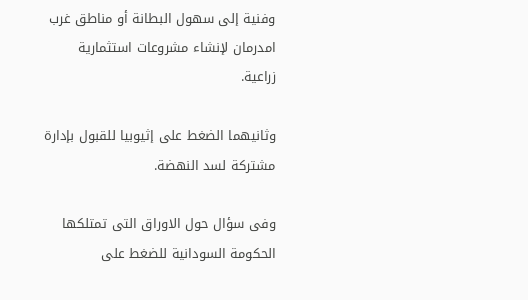وفنية إلى سهول البطانة أو مناطق غرب امدرمان لإنشاء مشروعات استثمارية زراعية.

وثانيهما الضغط على إثيوبيا للقبول بإدارة مشتركة لسد النهضة.

وفى سؤال حول الاوراق التى تمتلكها الحكومة السودانية للضغط على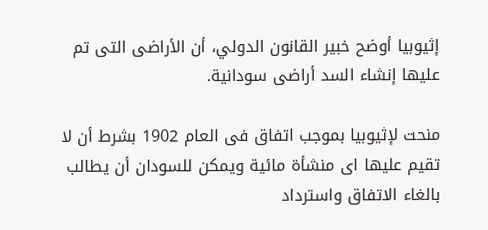إثيوبيا أوضح خبير القانون الدولي، أن الأراضى التى تم عليها إنشاء السد أراضى سودانية.

منحت لإثيوبيا بموجب اتفاق فى العام 1902 بشرط أن لا تقيم عليها اى منشأة مائية ويمكن للسودان أن يطالب بالغاء الاتفاق واسترداد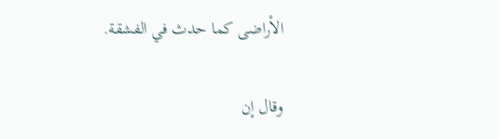الأراضى كما حدث في الفشقة.

وقال إن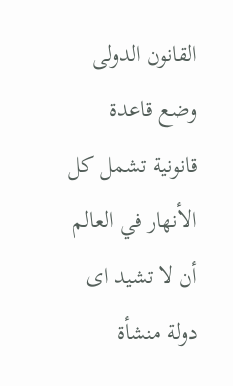القانون الدولى وضع قاعدة قانونية تشمل كل الأنهار في العالم أن لا تشيد اى دولة منشأة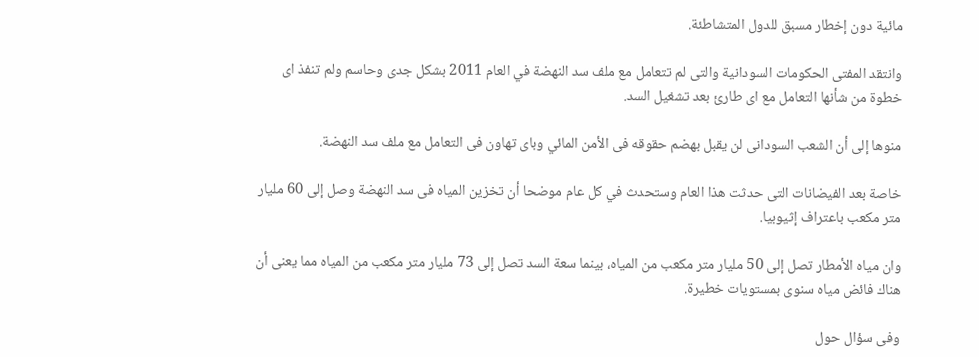مائية دون إخطار مسبق للدول المتشاطئة.

وانتقد المفتى الحكومات السودانية والتى لم تتعامل مع ملف سد النهضة في العام 2011 بشكل جدى وحاسم ولم تنفذ اى خطوة من شأنها التعامل مع اى طارئ بعد تشغيل السد.

منوها إلى أن الشعب السودانى لن يقبل بهضم حقوقه فى الأمن المائي وباى تهاون فى التعامل مع ملف سد النهضة.

خاصة بعد الفيضانات التى حدثت هذا العام وستحدث في كل عام موضحا أن تخزين المياه فى سد النهضة وصل إلى 60 مليار متر مكعب باعتراف إثيوبيا.

وان مياه الأمطار تصل إلى 50 مليار متر مكعب من المياه، بينما سعة السد تصل إلى 73 مليار متر مكعب من المياه مما يعنى أن هناك فائض مياه سنوى بمستويات خطيرة.

وفى سؤال حول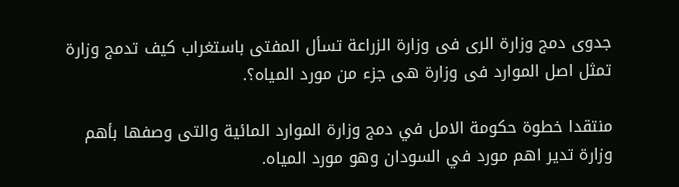جدوى دمج وزارة الرى فى وزارة الزراعة تسأل المفتى باستغراب كيف تدمج وزارة تمثل اصل الموارد فى وزارة هى جزء من مورد المياه؟.

منتقدا خطوة حكومة الامل في دمج وزارة الموارد المائية والتى وصفها بأهم وزارة تدير اهم مورد في السودان وهو مورد المياه.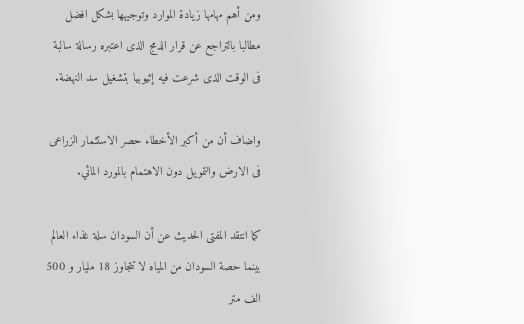ومن أهم مهامها زيادة الموارد وتوجيهها بشكل افضل مطالبا بالتراجع عن قرار الدمج الذى اعتبره رسالة سالبة فى الوقت الذى شرعت فيه إثيوبيا بتشغيل سد النهضة.

واضاف أن من أكبر الأخطاء حصر الاستثمار الزراعى فى الارض والتمويل دون الاهتمام بالمورد المائي.

كما انتقد المفتى الحديث عن أن السودان سلة غذاء العالم بينما حصة السودان من المياه لا تتجاوز 18 مليار و 500 الف متر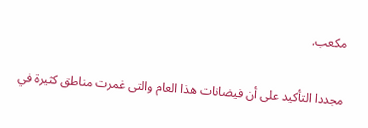مكعب.

مجددا التأكيد على أن فيضانات هذا العام والتى غمرت مناطق كثيرة في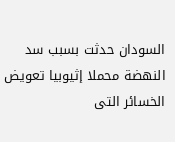السودان حدثت بسبب سد النهضة محملا إثيوبيا تعويض الخسائر التى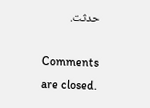حدثت.

Comments are closed.